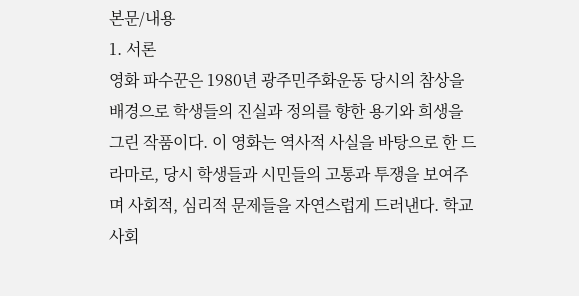본문/내용
1. 서론
영화 파수꾼은 1980년 광주민주화운동 당시의 참상을 배경으로 학생들의 진실과 정의를 향한 용기와 희생을 그린 작품이다. 이 영화는 역사적 사실을 바탕으로 한 드라마로, 당시 학생들과 시민들의 고통과 투쟁을 보여주며 사회적, 심리적 문제들을 자연스럽게 드러낸다. 학교사회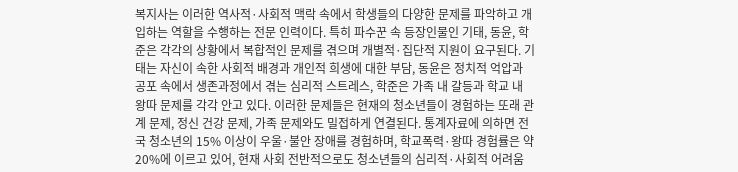복지사는 이러한 역사적·사회적 맥락 속에서 학생들의 다양한 문제를 파악하고 개입하는 역할을 수행하는 전문 인력이다. 특히 파수꾼 속 등장인물인 기태, 동윤, 학준은 각각의 상황에서 복합적인 문제를 겪으며 개별적·집단적 지원이 요구된다. 기태는 자신이 속한 사회적 배경과 개인적 희생에 대한 부담, 동윤은 정치적 억압과 공포 속에서 생존과정에서 겪는 심리적 스트레스, 학준은 가족 내 갈등과 학교 내 왕따 문제를 각각 안고 있다. 이러한 문제들은 현재의 청소년들이 경험하는 또래 관계 문제, 정신 건강 문제, 가족 문제와도 밀접하게 연결된다. 통계자료에 의하면 전국 청소년의 15% 이상이 우울·불안 장애를 경험하며, 학교폭력·왕따 경험률은 약 20%에 이르고 있어, 현재 사회 전반적으로도 청소년들의 심리적·사회적 어려움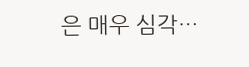은 매우 심각…